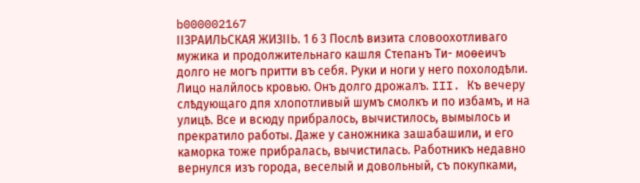b000002167
IIЗРАИЛЬСКАЯ ЖИЗІІЬ. 1 6 3 Послѣ визита словоохотливаго мужика и продолжительнаго кашля Степанъ Ти- моѳеичъ долго не могъ притти въ себя. Руки и ноги у него похолодѣли. Лицо налйлось кровью. Онъ долго дрожалъ. III. Къ вечеру слѣдующаго дпя хлопотливый шумъ смолкъ и по избамъ, и на улицѣ. Все и всюду прибралось, вычистилось, вымылось и прекратило работы. Даже у саножника зашабашили, и его каморка тоже прибралась, вычистилась. Работникъ недавно вернулся изъ города, веселый и довольный, съ покупками,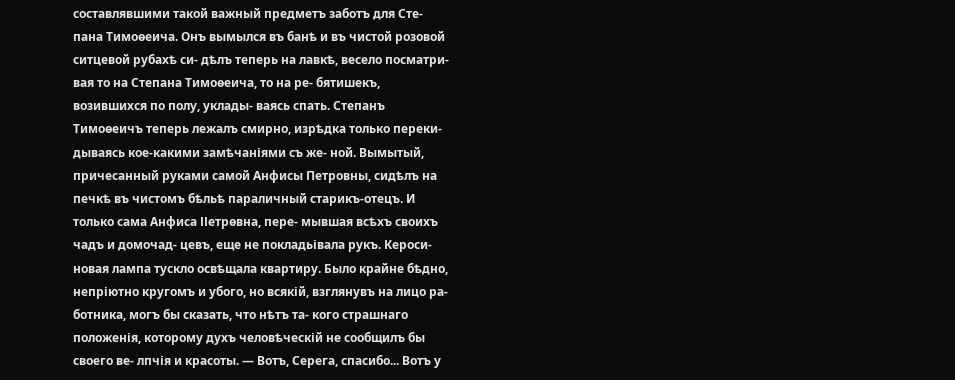составлявшими такой важный предметъ заботъ для Сте- пана Тимоѳеича. Онъ вымылся въ банѣ и въ чистой розовой ситцевой рубахѣ си- дѣлъ теперь на лавкѣ, весело посматри- вая то на Степана Тимоѳеича, то на ре- бятишекъ, возившихся по полу, уклады- ваясь спать. Степанъ Тимоѳеичъ теперь лежалъ смирно, изрѣдка только переки- дываясь кое-какими замѣчаніями съ же- ной. Вымытый, причесанный руками самой Анфисы Петровны, сидѣлъ на печкѣ въ чистомъ бѣльѣ параличный старикъ-отецъ. И только сама Анфиса ІІетрѳвна, пере- мывшая всѣхъ своихъ чадъ и домочад- цевъ, еще не покладьівала рукъ. Кероси- новая лампа тускло освѣщала квартиру. Было крайне бѣдно, непріютно кругомъ и убого, но всякій, взглянувъ на лицо ра- ботника, могъ бы сказать, что нѣтъ та- кого страшнаго положенія, которому духъ человѣческій не сообщилъ бы своего ве- лпчія и красоты. — Вотъ, Серега, спасибо... Вотъ у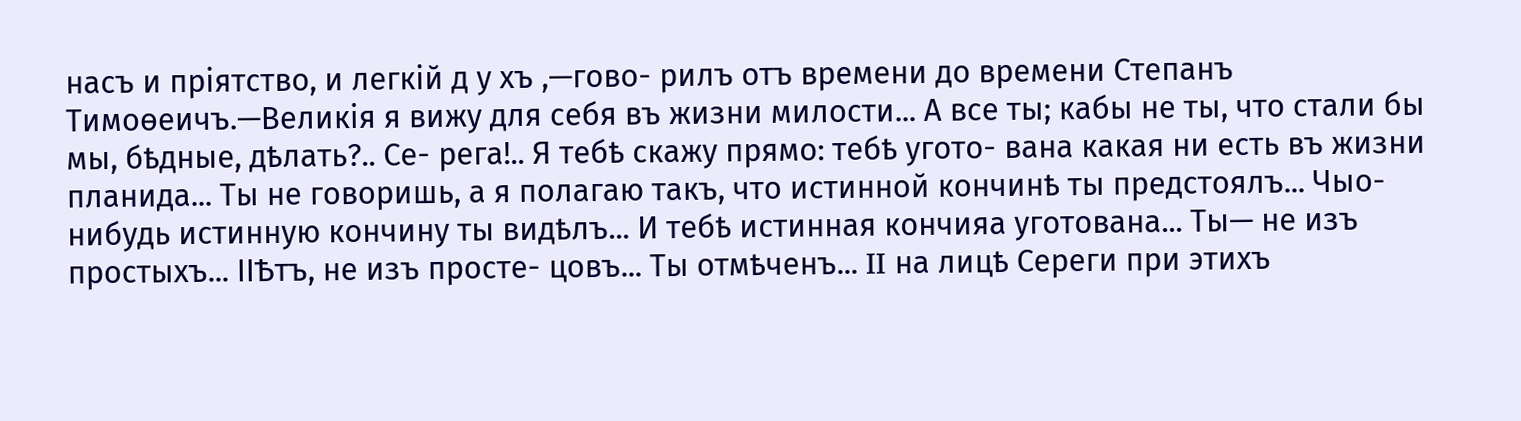насъ и пріятство, и легкій д у хъ ,—гово- рилъ отъ времени до времени Степанъ Тимоѳеичъ.—Великія я вижу для себя въ жизни милости... А все ты; кабы не ты, что стали бы мы, бѣдные, дѣлать?.. Се- рега!.. Я тебѣ скажу прямо: тебѣ угото- вана какая ни есть въ жизни планида... Ты не говоришь, а я полагаю такъ, что истинной кончинѣ ты предстоялъ... Чыо- нибудь истинную кончину ты видѣлъ... И тебѣ истинная кончияа уготована... Ты— не изъ простыхъ... ІІѢтъ, не изъ просте- цовъ... Ты отмѣченъ... II на лицѣ Сереги при этихъ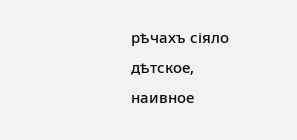рѣчахъ сіяло дѣтское, наивное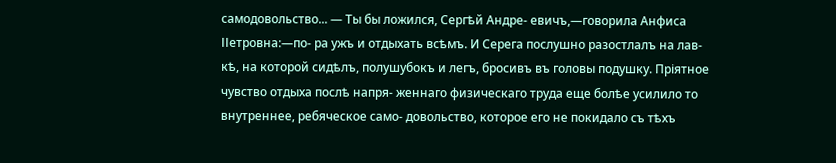самодовольство... — Ты бы ложился, Сергѣй Андре- евичъ,—говорила Анфиса ІІетровна:—по- ра ужъ и отдыхать всѣмъ. И Серега послушно разостлалъ на лав- кѣ, на которой сидѣлъ, полушубокъ и легъ, бросивъ въ головы подушку. Пріятное чувство отдыха послѣ напря- женнаго физическаго труда еще болѣе усилило то внутреннее, ребяческое само- довольство, которое его не покидало съ тѣхъ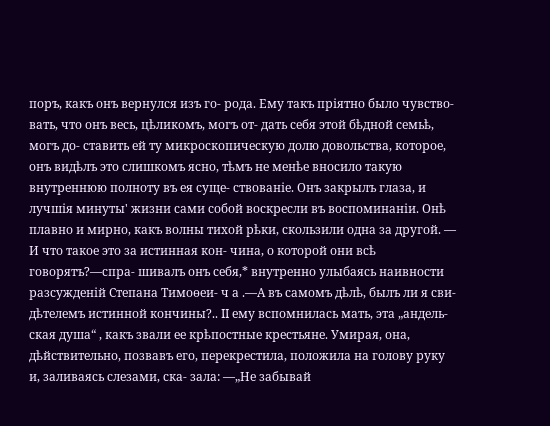поръ, какъ онъ вернулся изъ го- рода. Ему такъ пріятно было чувство- вать, что онъ весь, цѣликомъ, могъ от- дать себя этой бѣдной семьѣ, могъ до- ставить ей ту микроскопическую долю довольства, которое, онъ видѣлъ это слишкомъ ясно, тѣмъ не менѣе вносило такую внутреннюю полноту въ ея суще- ствованіе. Онъ закрылъ глаза, и лучшія минуты' жизни сами собой воскресли въ воспоминаніи. Онѣ плавно и мирно, какъ волны тихой рѣки, скользили одна за другой. — И что такое это за истинная кон- чина, о которой они всѣ говорятъ?—спра- шивалъ онъ себя,* внутренно улыбаясь наивности разсужденій Степана Тимоѳеи- ч а .—А въ самомъ дѣлѣ, былъ ли я сви- дѣтелемъ истинной кончины?.. II ему вспомнилась мать, эта „андель- ская душа“ , какъ звали ее крѣпостные крестьяне. Умирая, она, дѣйствительно, позвавъ его, перекрестила, положила на голову руку и, заливаясь слезами, ска- зала: —„Не забывай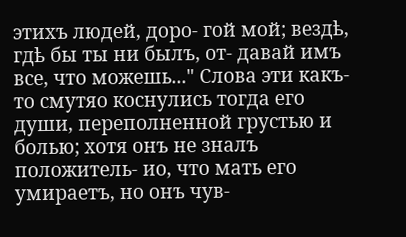этихъ людей, доро- гой мой; вездѣ, гдѣ бы ты ни былъ, от- давай имъ все, что можешь..." Слова эти какъ-то смутяо коснулись тогда его души, переполненной грустью и болью; хотя онъ не зналъ положитель- ио, что мать его умираетъ, но онъ чув-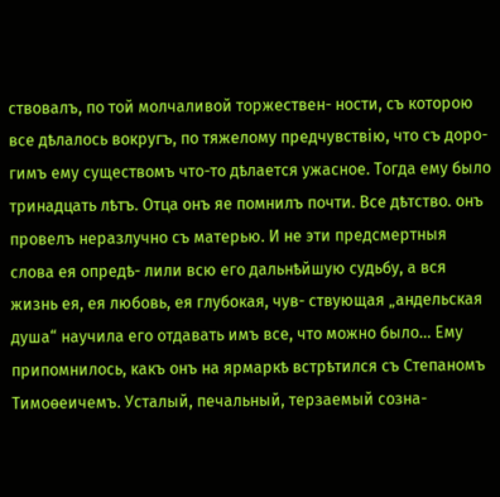ствовалъ, по той молчаливой торжествен- ности, съ которою все дѣлалось вокругъ, по тяжелому предчувствію, что съ доро- гимъ ему существомъ что-то дѣлается ужасное. Тогда ему было тринадцать лѣтъ. Отца онъ яе помнилъ почти. Все дѣтство. онъ провелъ неразлучно съ матерью. И не эти предсмертныя слова ея опредѣ- лили всю его дальнѣйшую судьбу, а вся жизнь ея, ея любовь, ея глубокая, чув- ствующая „андельская душа“ научила его отдавать имъ все, что можно было... Ему припомнилось, какъ онъ на ярмаркѣ встрѣтился съ Степаномъ Тимоѳеичемъ. Усталый, печальный, терзаемый созна-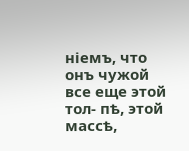ніемъ, что онъ чужой все еще этой тол- пѣ, этой массѣ,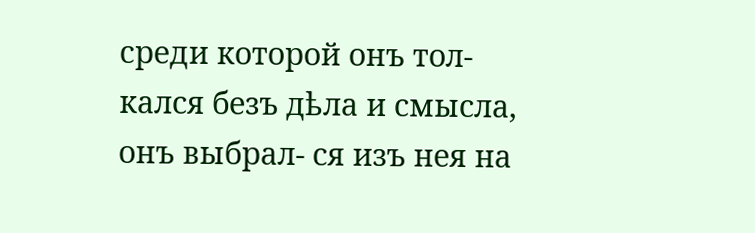среди которой онъ тол- кался безъ дѣла и смысла, онъ выбрал- ся изъ нея на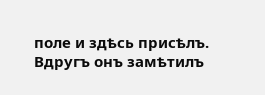поле и здѣсь присѣлъ. Вдругъ онъ замѣтилъ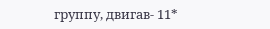группу, двигав- 11*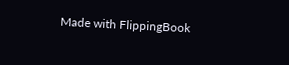Made with FlippingBook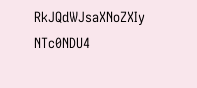RkJQdWJsaXNoZXIy NTc0NDU4